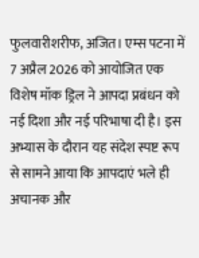फुलवारीशरीफ, अजित। एम्स पटना में 7 अप्रैल 2026 को आयोजित एक विशेष मॉक ड्रिल ने आपदा प्रबंधन को नई दिशा और नई परिभाषा दी है। इस अभ्यास के दौरान यह संदेश स्पष्ट रूप से सामने आया कि आपदाएं भले ही अचानक और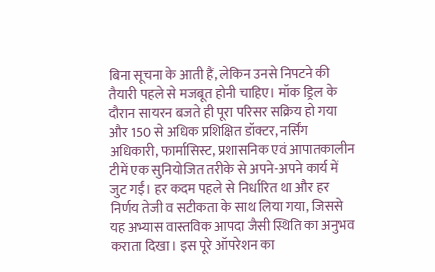बिना सूचना के आती हैं, लेकिन उनसे निपटने की तैयारी पहले से मजबूत होनी चाहिए। मॉक ड्रिल के दौरान सायरन बजते ही पूरा परिसर सक्रिय हो गया और 150 से अधिक प्रशिक्षित डॉक्टर, नर्सिंग अधिकारी, फार्मासिस्ट, प्रशासनिक एवं आपातकालीन टीमें एक सुनियोजित तरीके से अपने-अपने कार्य में जुट गईं। हर कदम पहले से निर्धारित था और हर निर्णय तेजी व सटीकता के साथ लिया गया, जिससे यह अभ्यास वास्तविक आपदा जैसी स्थिति का अनुभव कराता दिखा। इस पूरे ऑपरेशन का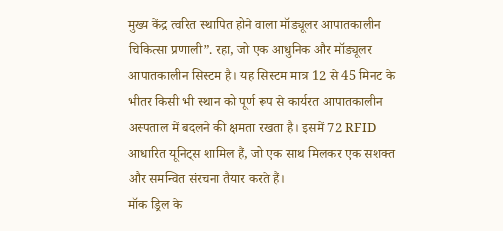मुख्य केंद्र त्वरित स्थापित होने वाला मॉड्यूलर आपातकालीन चिकित्सा प्रणाली”. रहा, जो एक आधुनिक और मॉड्यूलर आपातकालीन सिस्टम है। यह सिस्टम मात्र 12 से 45 मिनट के भीतर किसी भी स्थान को पूर्ण रूप से कार्यरत आपातकालीन अस्पताल में बदलने की क्षमता रखता है। इसमें 72 RFID आधारित यूनिट्स शामिल हैं, जो एक साथ मिलकर एक सशक्त और समन्वित संरचना तैयार करते हैं।
मॉक ड्रिल के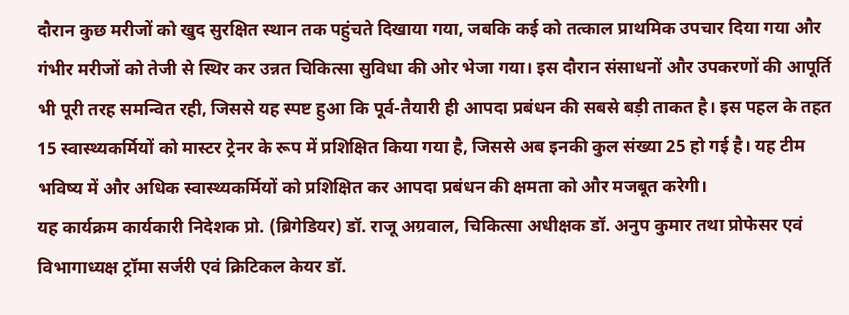दौरान कुछ मरीजों को खुद सुरक्षित स्थान तक पहुंचते दिखाया गया, जबकि कई को तत्काल प्राथमिक उपचार दिया गया और गंभीर मरीजों को तेजी से स्थिर कर उन्नत चिकित्सा सुविधा की ओर भेजा गया। इस दौरान संसाधनों और उपकरणों की आपूर्ति भी पूरी तरह समन्वित रही, जिससे यह स्पष्ट हुआ कि पूर्व-तैयारी ही आपदा प्रबंधन की सबसे बड़ी ताकत है। इस पहल के तहत 15 स्वास्थ्यकर्मियों को मास्टर ट्रेनर के रूप में प्रशिक्षित किया गया है, जिससे अब इनकी कुल संख्या 25 हो गई है। यह टीम भविष्य में और अधिक स्वास्थ्यकर्मियों को प्रशिक्षित कर आपदा प्रबंधन की क्षमता को और मजबूत करेगी।
यह कार्यक्रम कार्यकारी निदेशक प्रो. (ब्रिगेडियर) डॉ. राजू अग्रवाल, चिकित्सा अधीक्षक डॉ. अनुप कुमार तथा प्रोफेसर एवं विभागाध्यक्ष ट्रॉमा सर्जरी एवं क्रिटिकल केयर डॉ.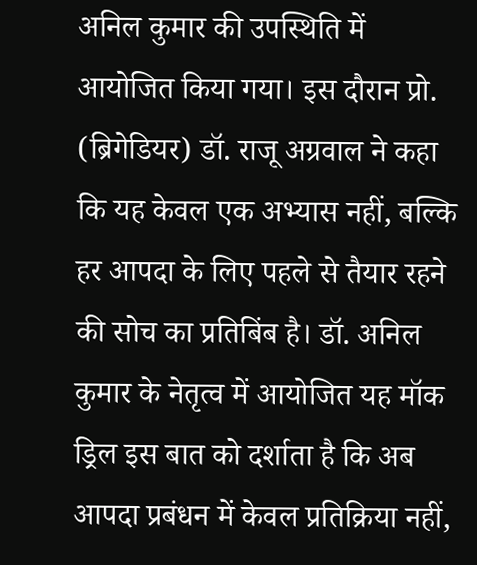अनिल कुमार की उपस्थिति में आयोजित किया गया। इस दौरान प्रो. (ब्रिगेडियर) डॉ. राजू अग्रवाल ने कहा कि यह केवल एक अभ्यास नहीं, बल्कि हर आपदा के लिए पहले से तैयार रहने की सोच का प्रतिबिंब है। डॉ. अनिल कुमार के नेतृत्व में आयोजित यह मॉक ड्रिल इस बात को दर्शाता है कि अब आपदा प्रबंधन में केवल प्रतिक्रिया नहीं,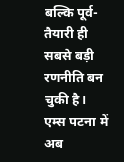बल्कि पूर्व-तैयारी ही सबसे बड़ी रणनीति बन चुकी है। एम्स पटना में अब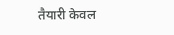तैयारी केवल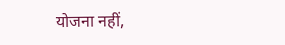योजना नहीं,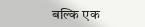बल्कि एक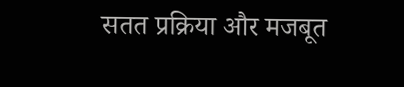सतत प्रक्रिया और मजबूत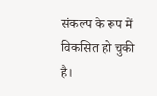संकल्प के रूप में विकसित हो चुकी है।